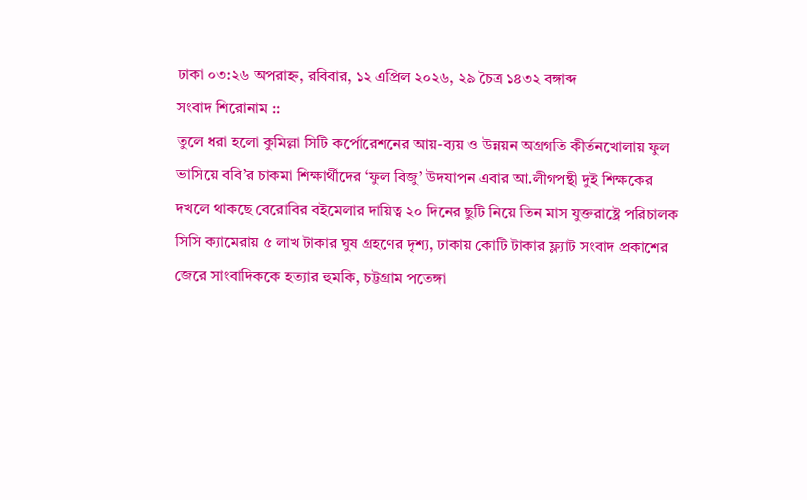ঢাকা ০৩:২৬ অপরাহ্ন, রবিবার, ১২ এপ্রিল ২০২৬, ২৯ চৈত্র ১৪৩২ বঙ্গাব্দ
সংবাদ শিরোনাম ::
তুলে ধরা হলো কুমিল্লা সিটি কর্পোরেশনের আয়-ব্যয় ও উন্নয়ন অগ্রগতি কীর্তনখোলায় ফুল ভাসিয়ে ববি’র চাকমা শিক্ষার্থীদের ‘ফুল বিজু’ উদযাপন এবার আ.লীগপন্থী দুই শিক্ষকের দখলে থাকছে বেরোবির বইমেলার দায়িত্ব ২০ দিনের ছুটি নিয়ে তিন মাস যুক্তরাষ্ট্রে পরিচালক সিসি ক্যামেরায় ৫ লাখ টাকার ঘুষ গ্রহণের দৃশ্য, ঢাকায় কোটি টাকার ফ্ল্যাট সংবাদ প্রকাশের জেরে সাংবাদিককে হত্যার হুমকি, চট্টগ্রাম পতেঙ্গা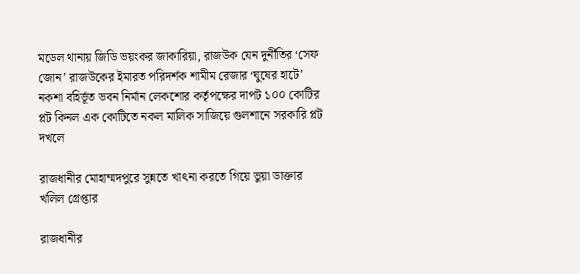মডেল থানায় জিডি ভয়ংকর জাকারিয়া, রাজউক যেন দুর্নীতির ‘সেফ জোন’ রাজউকের ইমারত পরিদর্শক শামীম রেজার ‘ঘুষের হাটে’ নকশা বহির্ভূত ভবন নির্মান লেকশোর কর্তৃপক্ষের দাপট ১০০ কোটির প্লট কিনল এক কোটিতে নকল মালিক সাজিয়ে গুলশানে সরকারি প্লট দখলে

রাজধানীর মোহাম্মদপুরে সুন্নতে খাৎনা করতে গিয়ে ভুয়া ডাক্তার খলিল গ্রেপ্তার

রাজধানীর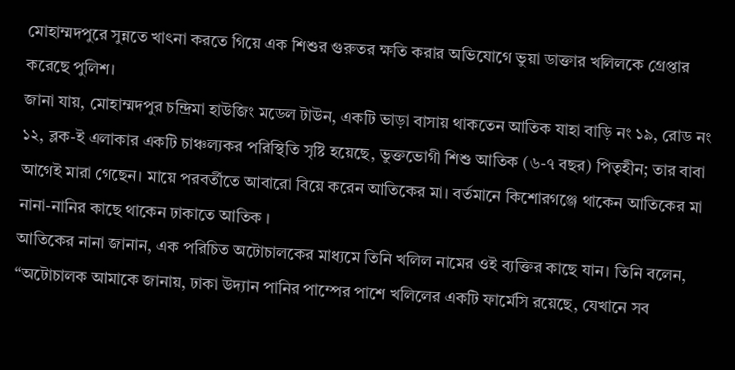মোহাম্মদপুরে সুন্নতে খাৎনা করতে গিয়ে এক শিশুর গুরুতর ক্ষতি করার অভিযোগে ভুয়া ডাক্তার খলিলকে গ্রেপ্তার করেছে পুলিশ।
জানা যায়, মোহাম্মদপুর চন্দ্রিমা হাউজিং মডেল টাউন, একটি ভাড়া বাসায় থাকতেন আতিক যাহা বাড়ি নং ১৯, রোড নং ১২, ব্লক-ই এলাকার একটি চাঞ্চল্যকর পরিস্থিতি সৃষ্টি হয়েছে, ভুক্তভোগী শিশু আতিক (৬-৭ বছর) পিতৃহীন; তার বাবা আগেই মারা গেছেন। মায়ে পরবর্তীতে আবারো বিয়ে করেন আতিকের মা। বর্তমানে কিশোরগঞ্জে থাকেন আতিকের মা নানা-নানির কাছে থাকেন ঢাকাতে আতিক ।
আতিকের নানা জানান, এক পরিচিত অটোচালকের মাধ্যমে তিনি খলিল নামের ওই ব্যক্তির কাছে যান। তিনি বলেন, “অটোচালক আমাকে জানায়, ঢাকা উদ্যান পানির পাম্পের পাশে খলিলের একটি ফার্মেসি রয়েছে, যেখানে সব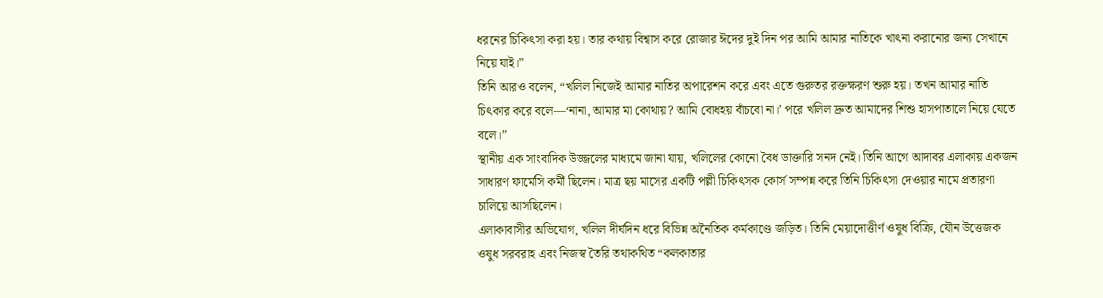ধরনের চিকিৎসা করা হয়। তার কথায় বিশ্বাস করে রোজার ঈদের দুই দিন পর আমি আমার নাতিকে খাৎনা করানোর জন্য সেখানে নিয়ে যাই।”
তিনি আরও বলেন, “খলিল নিজেই আমার নাতির অপারেশন করে এবং এতে গুরুতর রক্তক্ষরণ শুরু হয়। তখন আমার নাতি চিৎকার করে বলে—‘নানা, আমার মা কোথায়? আমি বোধহয় বাঁচবো না।’ পরে খলিল দ্রুত আমাদের শিশু হাসপাতালে নিয়ে যেতে বলে।”
স্থানীয় এক সাংবাদিক উজ্জলের মাধ্যমে জানা যায়, খলিলের কোনো বৈধ ডাক্তারি সনদ নেই। তিনি আগে আদাবর এলাকায় একজন সাধারণ ফার্মেসি কর্মী ছিলেন। মাত্র ছয় মাসের একটি পল্লী চিকিৎসক কোর্স সম্পন্ন করে তিনি চিকিৎসা দেওয়ার নামে প্রতারণা চালিয়ে আসছিলেন।
এলাকাবাসীর অভিযোগ, খলিল দীর্ঘদিন ধরে বিভিন্ন অনৈতিক কর্মকাণ্ডে জড়িত। তিনি মেয়াদোত্তীর্ণ ওষুধ বিক্রি, যৌন উত্তেজক ওষুধ সরবরাহ এবং নিজস্ব তৈরি তথাকথিত “কলকাতার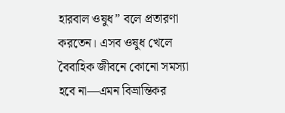হারবাল ওষুধ” বলে প্রতারণা করতেন। এসব ওষুধ খেলে বৈবাহিক জীবনে কোনো সমস্যা হবে না—এমন বিভ্রান্তিকর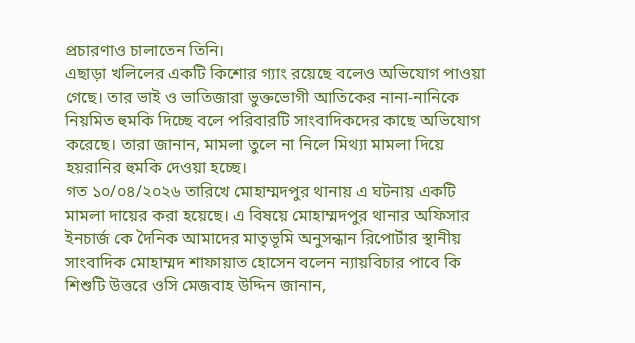প্রচারণাও চালাতেন তিনি।
এছাড়া খলিলের একটি কিশোর গ্যাং রয়েছে বলেও অভিযোগ পাওয়া গেছে। তার ভাই ও ভাতিজারা ভুক্তভোগী আতিকের নানা-নানিকে নিয়মিত হুমকি দিচ্ছে বলে পরিবারটি সাংবাদিকদের কাছে অভিযোগ করেছে। তারা জানান, মামলা তুলে না নিলে মিথ্যা মামলা দিয়ে হয়রানির হুমকি দেওয়া হচ্ছে।
গত ১০/০৪/২০২৬ তারিখে মোহাম্মদপুর থানায় এ ঘটনায় একটি মামলা দায়ের করা হয়েছে। এ বিষয়ে মোহাম্মদপুর থানার অফিসার ইনচার্জ কে দৈনিক আমাদের মাতৃভূমি অনুসন্ধান রিপোর্টার স্থানীয় সাংবাদিক মোহাম্মদ শাফায়াত হোসেন বলেন ন্যায়বিচার পাবে কি শিশুটি উত্তরে ওসি মেজবাহ উদ্দিন জানান,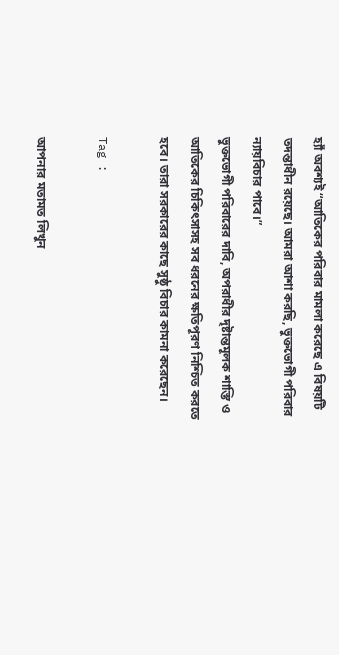হ্যাঁ অবশ্যই “আতিকের পরিবার মামলা করেছে এ বিষয়টি তদন্তাধীন রয়েছে। আমরা আশা করছি, ভুক্তভোগী পরিবার ন্যায়বিচার পাবে।”
ভুক্তভোগী পরিবারের দাবি, অপরাধীর দৃষ্টান্তমূলক শাস্তি ও আতিকের চিকিৎসাসহ সব ধরনের ক্ষতিপূরণ নিশ্চিত করতে হবে। তারা সরকারের কাছে সুষ্ঠু বিচার কামনা করেছেন।

Tag :

আপনার মতামত লিখুন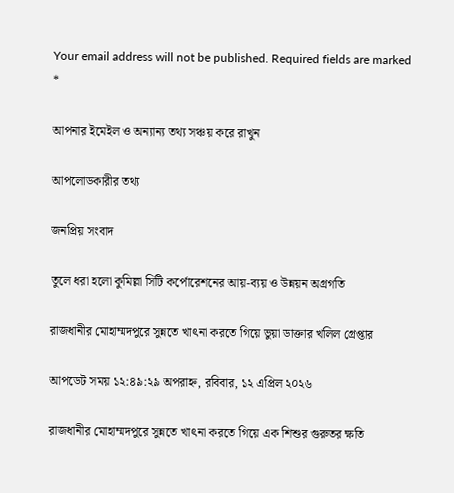Your email address will not be published. Required fields are marked *

আপনার ইমেইল ও অন্যান্য তথ্য সঞ্চয় করে রাখুন

আপলোডকারীর তথ্য

জনপ্রিয় সংবাদ

তুলে ধরা হলো কুমিল্লা সিটি কর্পোরেশনের আয়-ব্যয় ও উন্নয়ন অগ্রগতি

রাজধানীর মোহাম্মদপুরে সুন্নতে খাৎনা করতে গিয়ে ভুয়া ডাক্তার খলিল গ্রেপ্তার

আপডেট সময় ১২:৪৯:২৯ অপরাহ্ন, রবিবার, ১২ এপ্রিল ২০২৬

রাজধানীর মোহাম্মদপুরে সুন্নতে খাৎনা করতে গিয়ে এক শিশুর গুরুতর ক্ষতি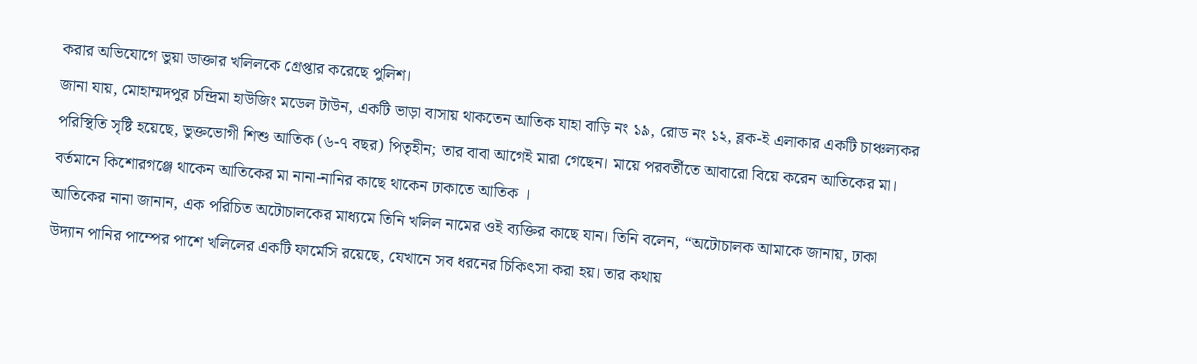করার অভিযোগে ভুয়া ডাক্তার খলিলকে গ্রেপ্তার করেছে পুলিশ।
জানা যায়, মোহাম্মদপুর চন্দ্রিমা হাউজিং মডেল টাউন, একটি ভাড়া বাসায় থাকতেন আতিক যাহা বাড়ি নং ১৯, রোড নং ১২, ব্লক-ই এলাকার একটি চাঞ্চল্যকর পরিস্থিতি সৃষ্টি হয়েছে, ভুক্তভোগী শিশু আতিক (৬-৭ বছর) পিতৃহীন; তার বাবা আগেই মারা গেছেন। মায়ে পরবর্তীতে আবারো বিয়ে করেন আতিকের মা। বর্তমানে কিশোরগঞ্জে থাকেন আতিকের মা নানা-নানির কাছে থাকেন ঢাকাতে আতিক ।
আতিকের নানা জানান, এক পরিচিত অটোচালকের মাধ্যমে তিনি খলিল নামের ওই ব্যক্তির কাছে যান। তিনি বলেন, “অটোচালক আমাকে জানায়, ঢাকা উদ্যান পানির পাম্পের পাশে খলিলের একটি ফার্মেসি রয়েছে, যেখানে সব ধরনের চিকিৎসা করা হয়। তার কথায়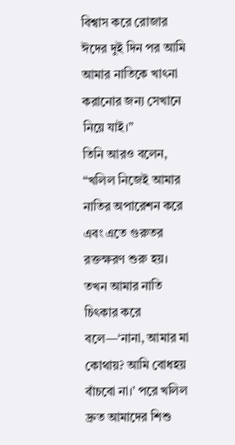বিশ্বাস করে রোজার ঈদের দুই দিন পর আমি আমার নাতিকে খাৎনা করানোর জন্য সেখানে নিয়ে যাই।”
তিনি আরও বলেন, “খলিল নিজেই আমার নাতির অপারেশন করে এবং এতে গুরুতর রক্তক্ষরণ শুরু হয়। তখন আমার নাতি চিৎকার করে বলে—‘নানা, আমার মা কোথায়? আমি বোধহয় বাঁচবো না।’ পরে খলিল দ্রুত আমাদের শিশু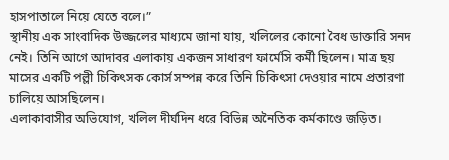হাসপাতালে নিয়ে যেতে বলে।”
স্থানীয় এক সাংবাদিক উজ্জলের মাধ্যমে জানা যায়, খলিলের কোনো বৈধ ডাক্তারি সনদ নেই। তিনি আগে আদাবর এলাকায় একজন সাধারণ ফার্মেসি কর্মী ছিলেন। মাত্র ছয় মাসের একটি পল্লী চিকিৎসক কোর্স সম্পন্ন করে তিনি চিকিৎসা দেওয়ার নামে প্রতারণা চালিয়ে আসছিলেন।
এলাকাবাসীর অভিযোগ, খলিল দীর্ঘদিন ধরে বিভিন্ন অনৈতিক কর্মকাণ্ডে জড়িত।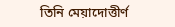তিনি মেয়াদোত্তীর্ণ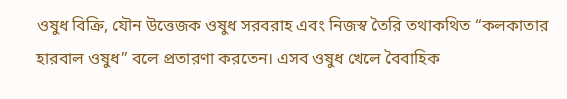ওষুধ বিক্রি, যৌন উত্তেজক ওষুধ সরবরাহ এবং নিজস্ব তৈরি তথাকথিত “কলকাতার হারবাল ওষুধ” বলে প্রতারণা করতেন। এসব ওষুধ খেলে বৈবাহিক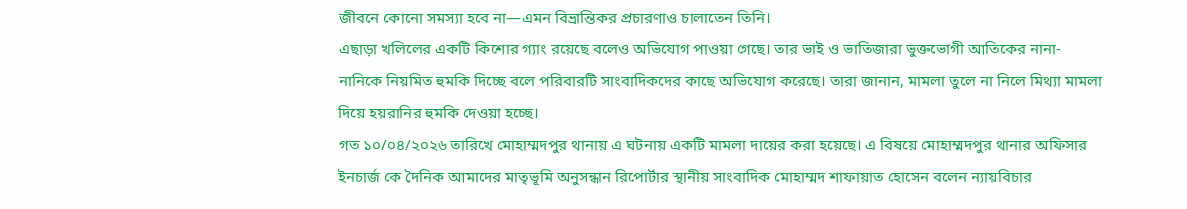জীবনে কোনো সমস্যা হবে না—এমন বিভ্রান্তিকর প্রচারণাও চালাতেন তিনি।
এছাড়া খলিলের একটি কিশোর গ্যাং রয়েছে বলেও অভিযোগ পাওয়া গেছে। তার ভাই ও ভাতিজারা ভুক্তভোগী আতিকের নানা-নানিকে নিয়মিত হুমকি দিচ্ছে বলে পরিবারটি সাংবাদিকদের কাছে অভিযোগ করেছে। তারা জানান, মামলা তুলে না নিলে মিথ্যা মামলা দিয়ে হয়রানির হুমকি দেওয়া হচ্ছে।
গত ১০/০৪/২০২৬ তারিখে মোহাম্মদপুর থানায় এ ঘটনায় একটি মামলা দায়ের করা হয়েছে। এ বিষয়ে মোহাম্মদপুর থানার অফিসার ইনচার্জ কে দৈনিক আমাদের মাতৃভূমি অনুসন্ধান রিপোর্টার স্থানীয় সাংবাদিক মোহাম্মদ শাফায়াত হোসেন বলেন ন্যায়বিচার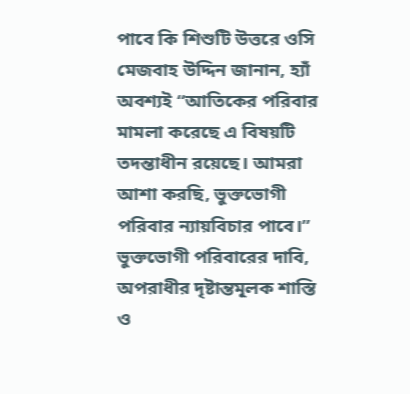পাবে কি শিশুটি উত্তরে ওসি মেজবাহ উদ্দিন জানান, হ্যাঁ অবশ্যই “আতিকের পরিবার মামলা করেছে এ বিষয়টি তদন্তাধীন রয়েছে। আমরা আশা করছি, ভুক্তভোগী পরিবার ন্যায়বিচার পাবে।”
ভুক্তভোগী পরিবারের দাবি, অপরাধীর দৃষ্টান্তমূলক শাস্তি ও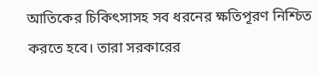আতিকের চিকিৎসাসহ সব ধরনের ক্ষতিপূরণ নিশ্চিত করতে হবে। তারা সরকারের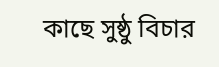কাছে সুষ্ঠু বিচার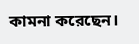কামনা করেছেন।